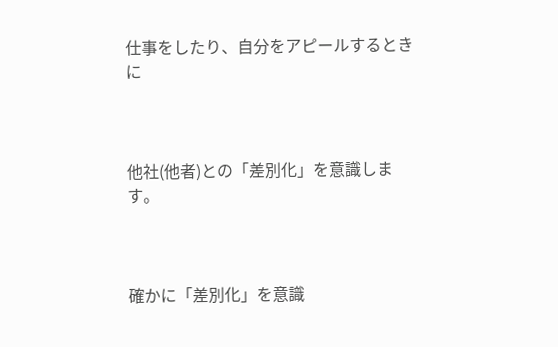仕事をしたり、自分をアピールするときに



他社(他者)との「差別化」を意識します。



確かに「差別化」を意識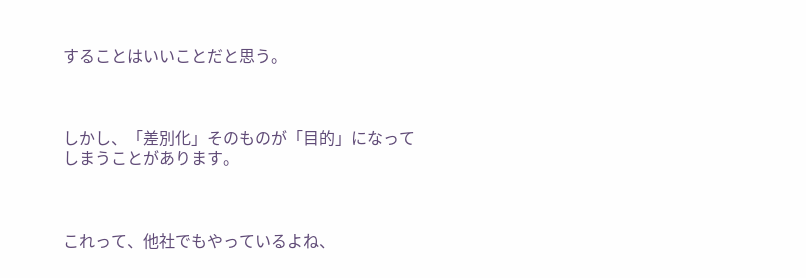することはいいことだと思う。



しかし、「差別化」そのものが「目的」になってしまうことがあります。



これって、他社でもやっているよね、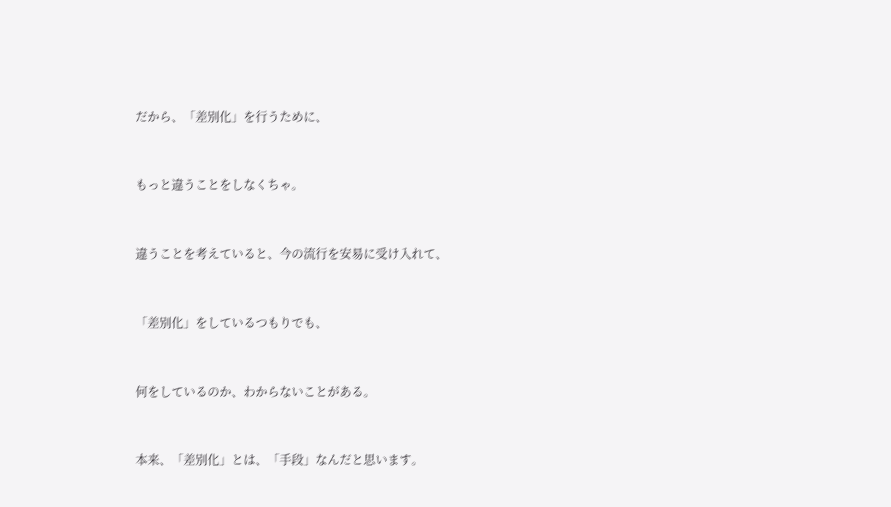だから、「差別化」を行うために、



もっと違うことをしなくちゃ。



違うことを考えていると、今の流行を安易に受け入れて、



「差別化」をしているつもりでも、



何をしているのか、わからないことがある。



本来、「差別化」とは、「手段」なんだと思います。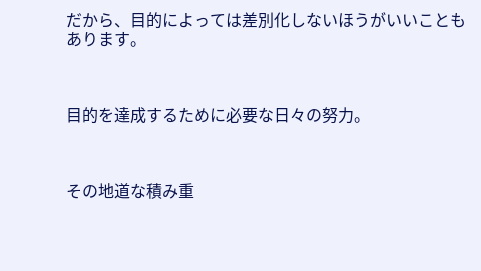だから、目的によっては差別化しないほうがいいこともあります。



目的を達成するために必要な日々の努力。



その地道な積み重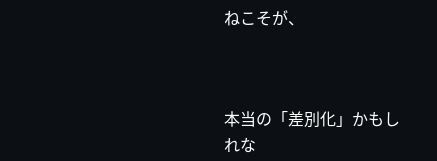ねこそが、



本当の「差別化」かもしれな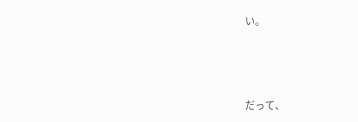い。



だって、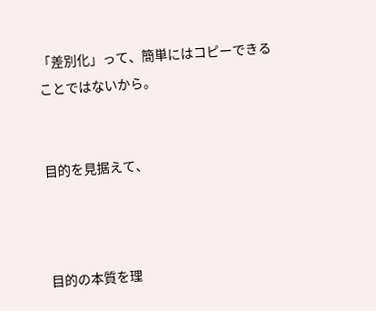「差別化」って、簡単にはコピーできることではないから。


目的を見据えて、



目的の本質を理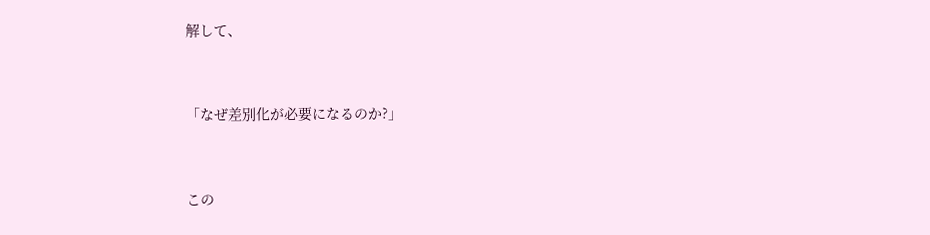解して、



「なぜ差別化が必要になるのか?」



この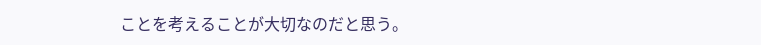ことを考えることが大切なのだと思う。